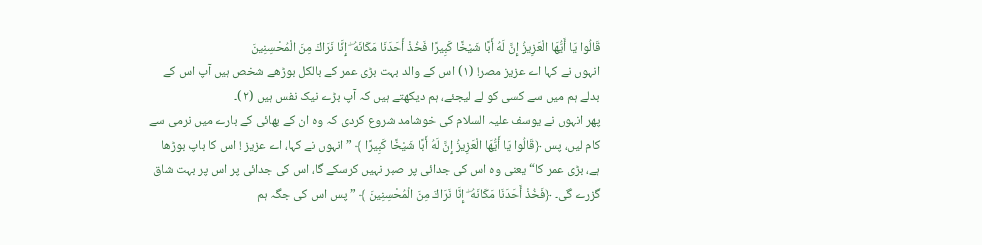قَالُوا يَا أَيُّهَا الْعَزِيزُ إِنَّ لَهُ أَبًا شَيْخًا كَبِيرًا فَخُذْ أَحَدَنَا مَكَانَهُ ۖ إِنَّا نَرَاكَ مِنَ الْمُحْسِنِينَ
انہوں نے کہا اے عزیز مصر! (١) اس کے والد بہت بڑی عمر کے بالکل بوڑھے شخص ہیں آپ اس کے بدلے ہم میں سے کسی کو لے لیجئے، ہم دیکھتے ہیں کہ آپ بڑے نیک نفس ہیں (٢)۔
پھر انہوں نے یوسف علیہ السلام کی خوشامد شروع کردی کہ وہ ان کے بھائی کے بارے میں نرمی سے کام لیں، پس ﴿قَالُوا يَا أَيُّهَا الْعَزِيزُ إِنَّ لَهُ أَبًا شَيْخًا كَبِيرًا ﴾ ” انہوں نے کہا، اے عزیز ! اس کا باپ بوڑھا ہے، بڑی عمر کا“ یعنی وہ اس کی جدائی پر صبر نہیں کرسکے گا، اس کی جدائی پر اس پر بہت شاق گزرے گی۔ ﴿فَخُذْ أَحَدَنَا مَكَانَهُ ۖ إِنَّا نَرَاكَ مِنَ الْمُحْسِنِينَ ﴾ ” پس اس کی جگہ ہم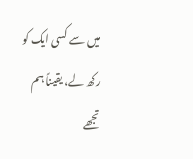میں سے کسی ایک کو رکھ لے، یقیناً ہم تجھے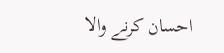احسان کرنے والا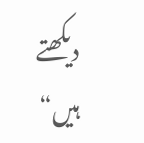دیکھتے ہیں“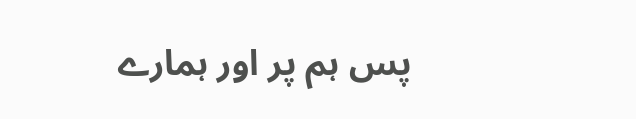پس ہم پر اور ہمارے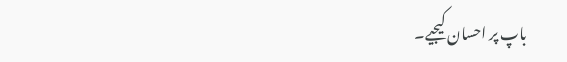باپ پر احسان کیجیے۔